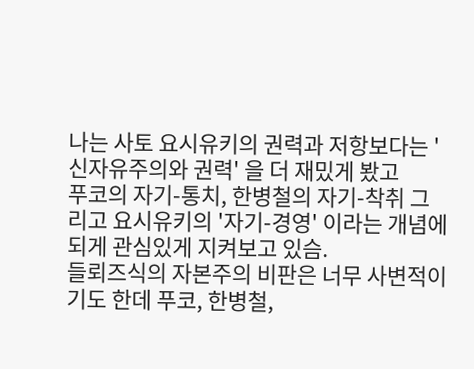나는 사토 요시유키의 권력과 저항보다는 '신자유주의와 권력' 을 더 재밌게 봤고
푸코의 자기-통치, 한병철의 자기-착취 그리고 요시유키의 '자기-경영' 이라는 개념에 되게 관심있게 지켜보고 있슴.
들뢰즈식의 자본주의 비판은 너무 사변적이기도 한데 푸코, 한병철,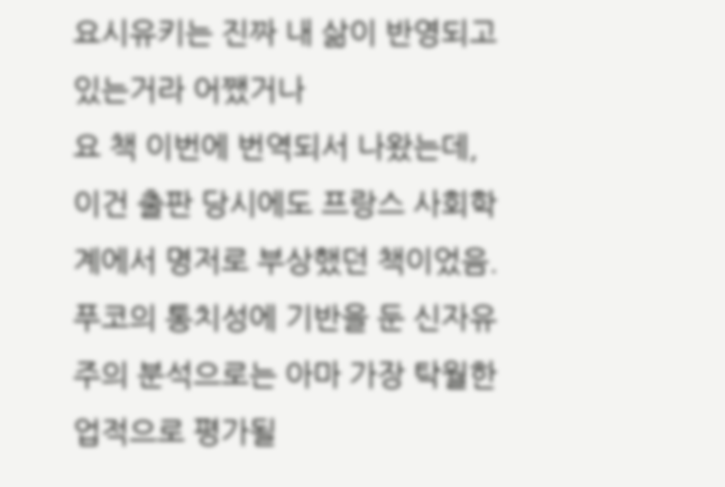요시유키는 진짜 내 삶이 반영되고 있는거라 어쨌거나
요 책 이번에 번역되서 나왔는데, 이건 출판 당시에도 프랑스 사회학계에서 명저로 부상했던 책이었음. 푸코의 통치성에 기반을 둔 신자유주의 분석으로는 아마 가장 탁월한 업적으로 평가될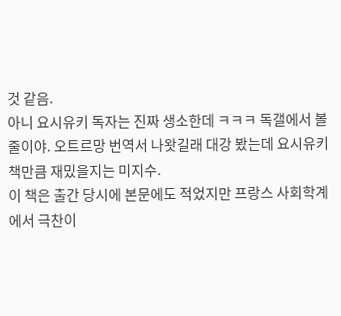것 같음.
아니 요시유키 독자는 진짜 생소한데 ㅋㅋㅋ 독갤에서 볼줄이야. 오트르망 번역서 나왓길래 대강 봤는데 요시유키 책만큼 재밌을지는 미지수.
이 책은 출간 당시에 본문에도 적었지만 프랑스 사회학계에서 극찬이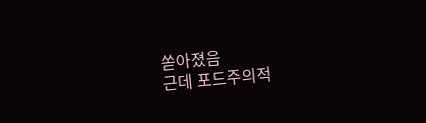쏟아졌음
근데 포드주의적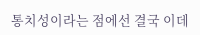통치성이라는 점에선 결국 이데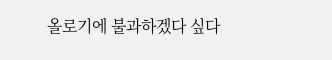올로기에 불과하겠다 싶다